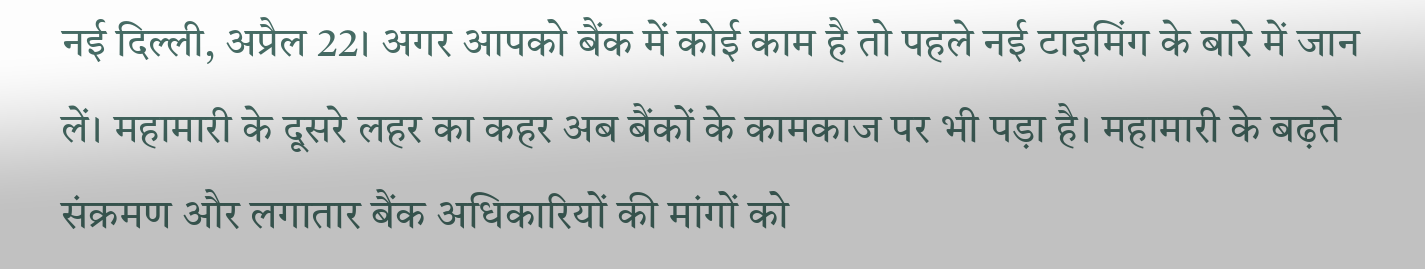नई दिल्ली, अप्रैल 22। अगर आपको बैंक में कोई काम है तो पहले नई टाइमिंग के बारे में जान लें। महामारी के दूसरे लहर का कहर अब बैंकों के कामकाज पर भी पड़ा है। महामारी के बढ़ते संक्रमण और लगातार बैंक अधिकारियों की मांगों को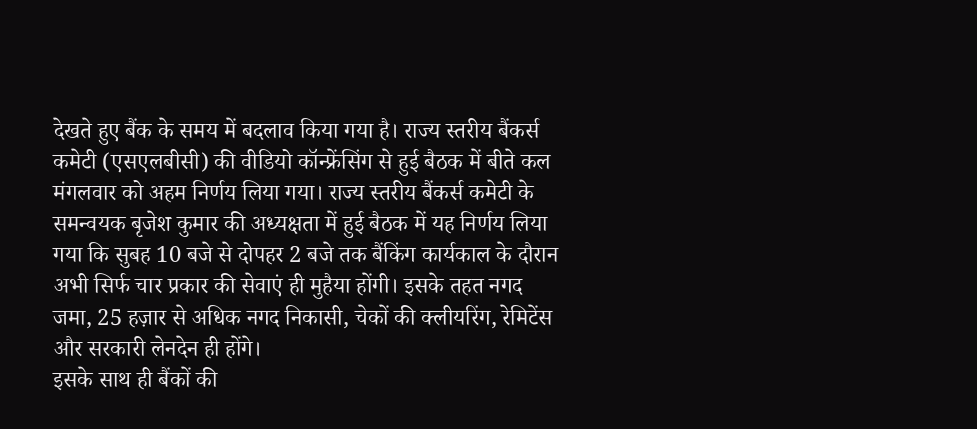देखते हुए बैंक के समय में बदलाव किया गया है। राज्य स्तरीय बैंकर्स कमेटी (एसएलबीसी) की वीडियो कॉन्फ्रेंसिंग से हुई बैठक में बीते कल मंगलवार को अहम निर्णय लिया गया। राज्य स्तरीय बैंकर्स कमेटी के समन्वयक बृजेश कुमार की अध्यक्षता में हुई बैठक में यह निर्णय लिया गया कि सुबह 10 बजे से दोपहर 2 बजे तक बैंकिंग कार्यकाल के दौरान अभी सिर्फ चार प्रकार की सेवाएं ही मुहैया होंगी। इसके तहत नगद जमा, 25 हज़ार से अधिक नगद निकासी, चेकों की क्लीयरिंग, रेमिटेंस और सरकारी लेनदेन ही होंगे।
इसके साथ ही बैंकों की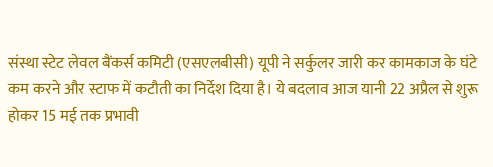संस्था स्टेट लेवल बैंकर्स कमिटी (एसएलबीसी) यूपी ने सर्कुलर जारी कर कामकाज के घंटे कम करने और स्टाफ में कटौती का निर्देश दिया है। ये बदलाव आज यानी 22 अप्रैल से शुरू होकर 15 मई तक प्रभावी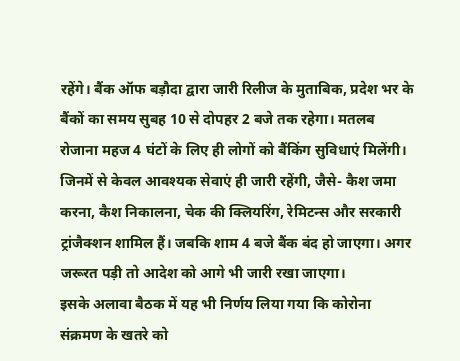रहेंगे। बैंक ऑफ बड़ौदा द्वारा जारी रिलीज के मुताबिक, प्रदेश भर के बैंकों का समय सुबह 10 से दोपहर 2 बजे तक रहेगा। मतलब रोजाना महज 4 घंटों के लिए ही लोगों को बैंकिंग सुविधाएं मिलेंगी। जिनमें से केवल आवश्यक सेवाएं ही जारी रहेंगी, जैसे- कैश जमा करना, कैश निकालना, चेक की क्लियरिंग, रेमिटन्स और सरकारी ट्रांजैक्शन शामिल हैं। जबकि शाम 4 बजे बैंक बंद हो जाएगा। अगर जरूरत पड़ी तो आदेश को आगे भी जारी रखा जाएगा।
इसके अलावा बैठक में यह भी निर्णय लिया गया कि कोरोना संक्रमण के खतरे को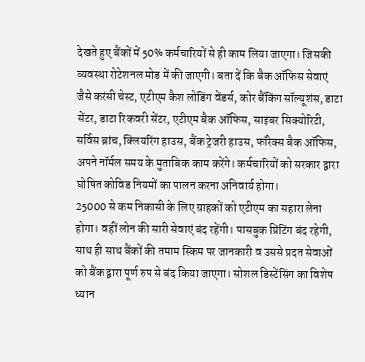देखते हुए बैंकों में 50% कर्मचारियों से ही काम लिया जाएगा। जिसकी व्यवस्था रोटेशनल मोड में की जाएगी। बता दें कि बैक ऑफिस सेवाएं जैसे करंसी चेस्ट, एटीएम कैश लोडिंग वेंडर्स, कोर बैंकिंग सॉल्यूशंस, डाटा सेंटर, डाटा रिकवरी सेंटर, एटीएम बैक ऑफिस, साइबर सिक्योरिटी, सर्विस ब्रांच, क्लियरिंग हाउस, बैंक ट्रेजरी हाउस, फॉरेक्स बैक ऑफिस, अपने नॉर्मल समय के मुताबिक काम करेंगे। कर्मचारियों को सरकार द्वारा घोषित कोविड नियमों का पालन करना अनिवार्य होगा।
25000 से कम निकासी के लिए ग्राहकों को एटीएम का सहारा लेना होगा। वहीं लोन की सारी सेवाएं बंद रहेंगी। पासबुक प्रिंटिंग बंद रहेगी, साथ ही साथ बैंकों की तमाम स्किम पर जानकारी व उससे प्रदत सेवाओं को बैंक द्वारा पूर्ण रुप से बंद किया जाएगा। सोशल डिस्टेंसिंग का विशेष ध्यान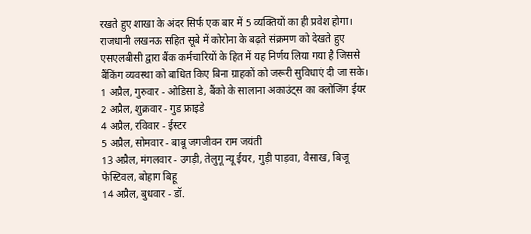रखते हुए शाखा के अंदर सिर्फ एक बार में 5 व्यक्तियों का ही प्रवेश होगा। राजधानी लखनऊ सहित सूबे में कोरोना के बढ़ते संक्रमण को देखते हुए एसएलबीसी द्वारा बैंक कर्मचारियों के हित में यह निर्णय लिया गया है जिससे बैंकिंग व्यवस्था को बाधित किए बिना ग्राहकों को जरूरी सुविधाएं दी जा सके।
1 अप्रैल, गुरुवार - ओडिसा डे, बैंको के सालाना अकाउंट्स का क्लोजिंग ईयर
2 अप्रैल, शुक्रवार - गुड फ्राइडे
4 अप्रैल, रविवार - ईस्टर
5 अप्रैल, सोमवार - बाबू जगजीवन राम जयंती
13 अप्रैल, मंगलवार - उगड़ी, तेलुगू न्यू ईयर, गुड़ी पाड़वा, वैसाख, बिजू फेस्टिवल, बोहाग बिहू
14 अप्रैल, बुधवार - डॉ.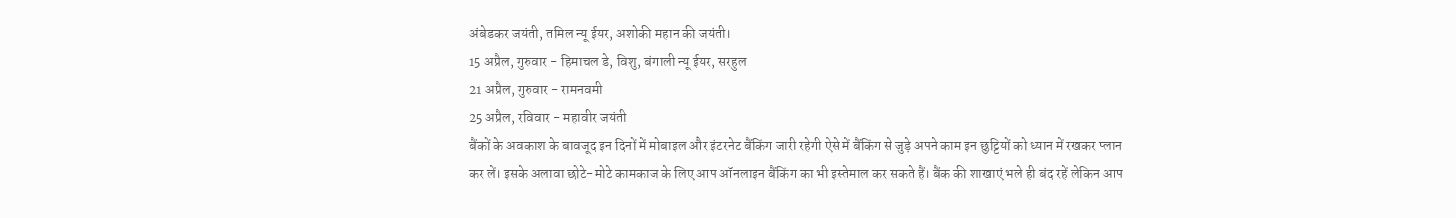अंबेडकर जयंती, तमिल न्यू ईयर, अशोकी महान की जयंती।
15 अप्रैल, गुरुवार - हिमाचल डे, विशु, बंगाली न्यू ईयर, सरहुल
21 अप्रैल, गुरुवार - रामनवमी
25 अप्रैल, रविवार - महावीर जयंती
बैंकों के अवकाश के बावजूद इन दिनों में मोबाइल और इंटरनेट बैंकिंग जारी रहेगी ऐसे में बैंकिंग से जुड़े अपने काम इन छुट्टियों को ध्यान में रखकर प्लान कर लें। इसके अलावा छोटे-मोटे कामकाज के लिए आप ऑनलाइन बैंकिंग का भी इस्तेमाल कर सकते हैं। बैंक की शाखाएं भले ही बंद रहें लेकिन आप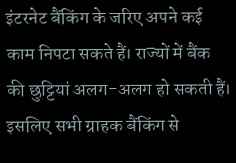इंटरनेट बैंकिंग के जरिए अपने कई काम निपटा सकते हैं। राज्यों में बैंक की छुट्टियां अलग-अलग हो सकती हैं। इसलिए सभी ग्राहक बैंकिंग से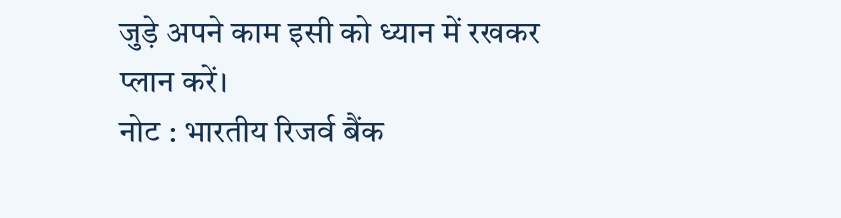जुड़े अपने काम इसी को ध्यान में रखकर प्लान करें।
नोट : भारतीय रिजर्व बैंक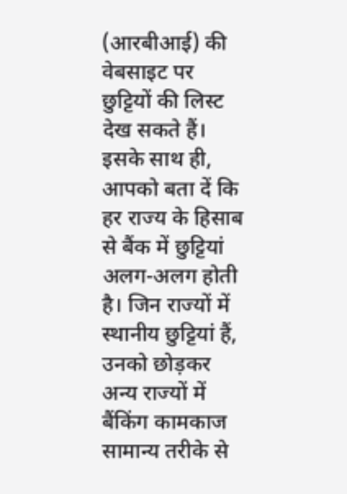(आरबीआई) की वेबसाइट पर छुट्टियों की लिस्ट देख सकते हैं। इसके साथ ही, आपको बता दें कि हर राज्य के हिसाब से बैंक में छुट्टियां अलग-अलग होती है। जिन राज्यों में स्थानीय छुट्टियां हैं, उनको छोड़कर अन्य राज्यों में बैंकिंग कामकाज सामान्य तरीके से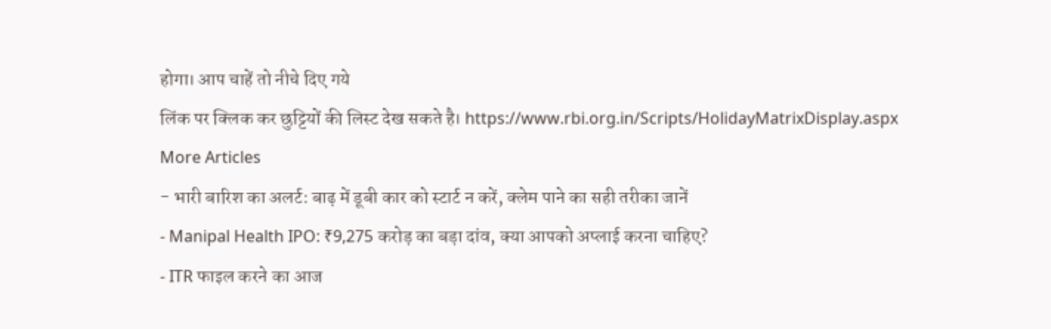होगा। आप चाहें तो नीचे दिए गये
लिंक पर क्लिक कर छुट्टियों की लिस्ट देख सकते है। https://www.rbi.org.in/Scripts/HolidayMatrixDisplay.aspx
More Articles
- भारी बारिश का अलर्ट: बाढ़ में डूबी कार को स्टार्ट न करें, क्लेम पाने का सही तरीका जानें
- Manipal Health IPO: ₹9,275 करोड़ का बड़ा दांव, क्या आपको अप्लाई करना चाहिए?
- ITR फाइल करने का आज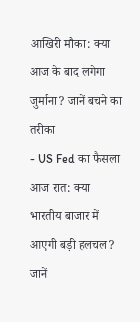आखिरी मौका: क्या आज के बाद लगेगा जुर्माना? जानें बचने का तरीका
- US Fed का फैसला आज रात: क्या भारतीय बाजार में आएगी बड़ी हलचल? जानें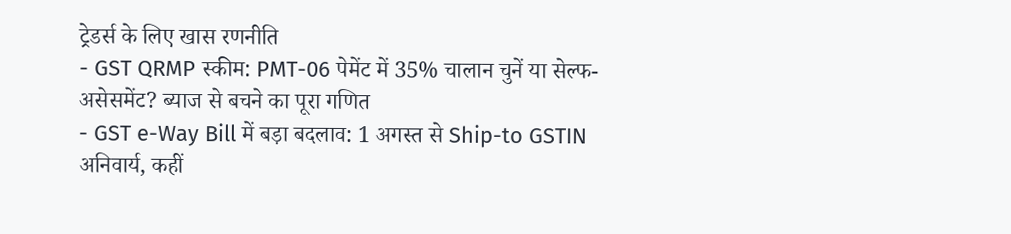ट्रेडर्स के लिए खास रणनीति
- GST QRMP स्कीम: PMT-06 पेमेंट में 35% चालान चुनें या सेल्फ-असेसमेंट? ब्याज से बचने का पूरा गणित
- GST e-Way Bill में बड़ा बदलाव: 1 अगस्त से Ship-to GSTIN अनिवार्य, कहीं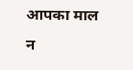आपका माल न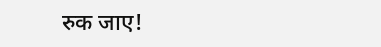रुक जाए!